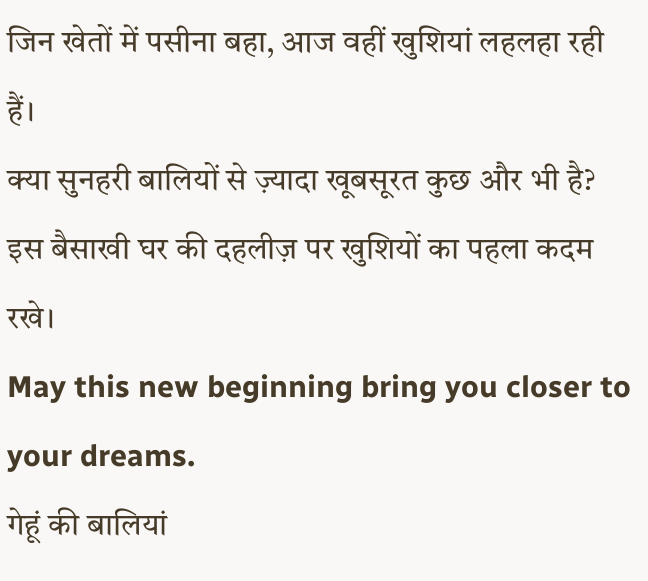जिन खेतों में पसीना बहा, आज वहीं खुशियां लहलहा रही हैं।
क्या सुनहरी बालियों से ज़्यादा खूबसूरत कुछ और भी है?
इस बैसाखी घर की दहलीज़ पर खुशियों का पहला कदम रखे।
May this new beginning bring you closer to your dreams.
गेहूं की बालियां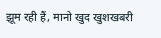झूम रही हैं, मानो खुद खुशखबरी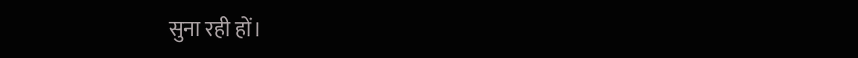सुना रही हों।